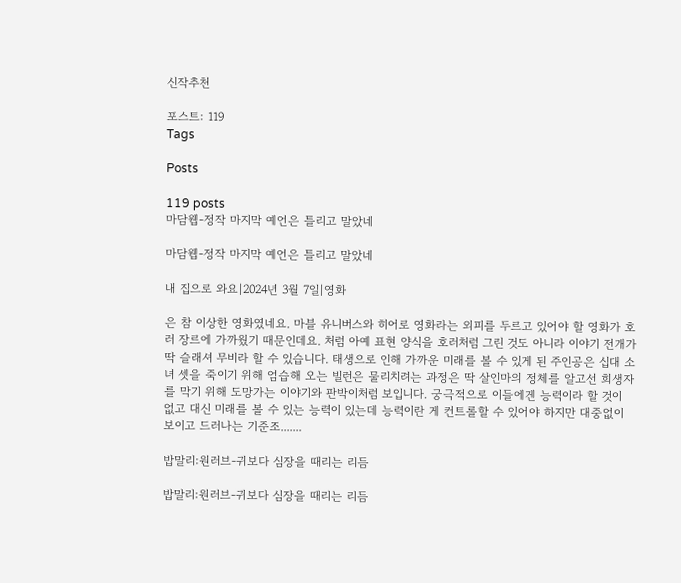신작추천

포스트: 119
Tags

Posts

119 posts
마담웹-정작 마지막 예언은 틀리고 말았네

마담웹-정작 마지막 예언은 틀리고 말았네

내 집으로 와요|2024년 3월 7일|영화

은 참 이상한 영화였네요. 마블 유니버스와 히어로 영화라는 외피를 두르고 있어야 할 영화가 호러 장르에 가까웠기 때문인데요. 처럼 아예 표현 양식을 호러처럼 그린 것도 아니라 이야기 전개가 딱 슬래셔 무비라 할 수 있습니다. 태생으로 인해 가까운 미래를 볼 수 있게 된 주인공은 십대 소녀 셋을 죽이기 위해 엄습해 오는 빌런은 물리치려는 과정은 딱 살인마의 정체를 알고선 희생자를 막기 위해 도망가는 이야기와 판박이처럼 보입니다. 궁극적으로 이들에겐 능력이라 할 것이 없고 대신 미래를 볼 수 있는 능력이 있는데 능력이란 게 컨트롤할 수 있어야 하지만 대중없이 보이고 드러나는 기준조.......

밥말리:원러브-귀보다 심장을 때리는 리듬

밥말리:원러브-귀보다 심장을 때리는 리듬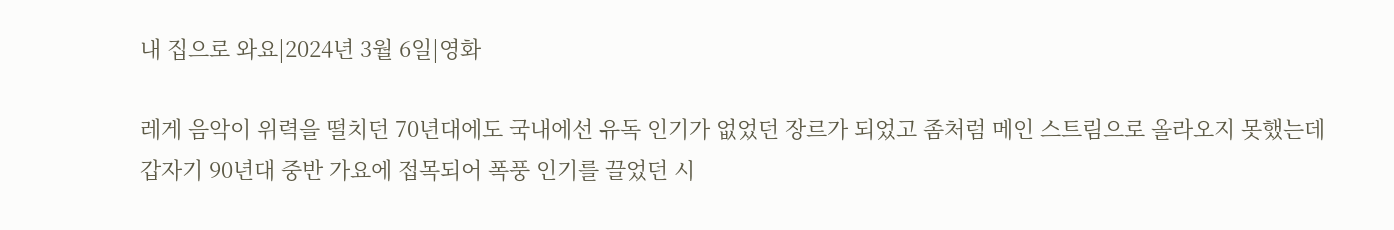내 집으로 와요|2024년 3월 6일|영화

레게 음악이 위력을 떨치던 70년대에도 국내에선 유독 인기가 없었던 장르가 되었고 좀처럼 메인 스트림으로 올라오지 못했는데 갑자기 90년대 중반 가요에 접목되어 폭풍 인기를 끌었던 시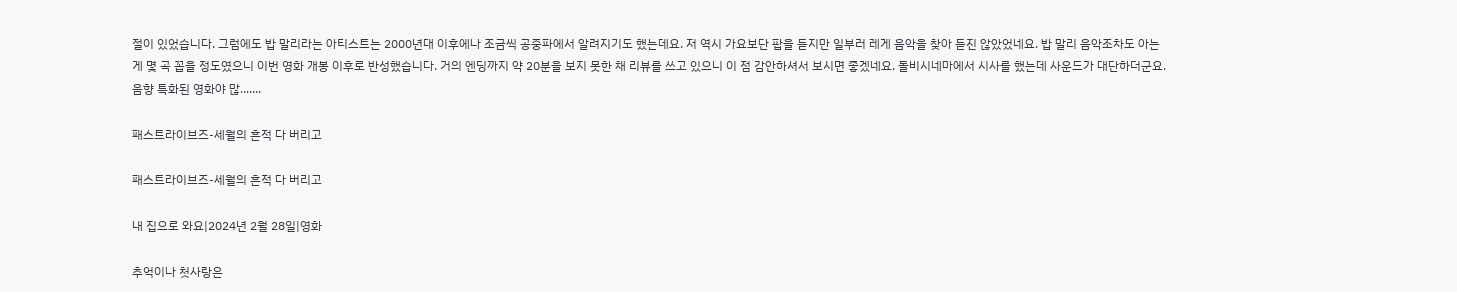절이 있었습니다. 그럼에도 밥 말리라는 아티스트는 2000년대 이후에나 조금씩 공중파에서 알려지기도 했는데요. 저 역시 가요보단 팝을 듣지만 일부러 레게 음악을 찾아 듣진 않았었네요. 밥 말리 음악조차도 아는 게 몇 곡 꼽을 정도였으니 이번 영화 개봉 이후로 반성했습니다. 거의 엔딩까지 약 20분을 보지 못한 채 리뷰를 쓰고 있으니 이 점 감안하셔서 보시면 좋겠네요. 돌비시네마에서 시사를 했는데 사운드가 대단하더군요. 음향 특화된 영화야 많.......

패스트라이브즈-세월의 흔적 다 버리고

패스트라이브즈-세월의 흔적 다 버리고

내 집으로 와요|2024년 2월 28일|영화

추억이나 첫사랑은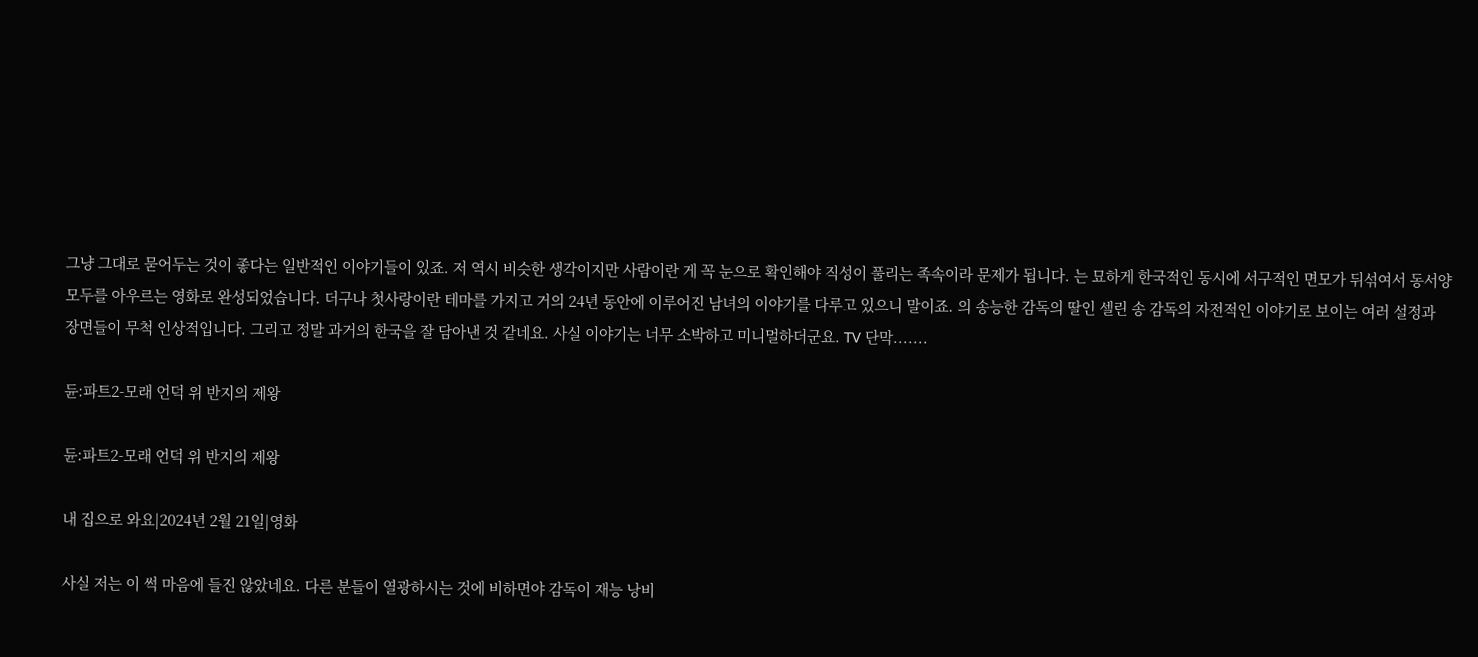그냥 그대로 묻어두는 것이 좋다는 일반적인 이야기들이 있죠. 저 역시 비슷한 생각이지만 사람이란 게 꼭 눈으로 확인해야 직성이 풀리는 족속이라 문제가 됩니다. 는 묘하게 한국적인 동시에 서구적인 면모가 뒤섞여서 동서양 모두를 아우르는 영화로 완성되었습니다. 더구나 첫사랑이란 테마를 가지고 거의 24년 동안에 이루어진 남녀의 이야기를 다루고 있으니 말이죠. 의 송능한 감독의 딸인 셀린 송 감독의 자전적인 이야기로 보이는 여러 설정과 장면들이 무척 인상적입니다. 그리고 정말 과거의 한국을 잘 담아낸 것 같네요. 사실 이야기는 너무 소박하고 미니멀하더군요. TV 단막.......

듄:파트2-모래 언덕 위 반지의 제왕

듄:파트2-모래 언덕 위 반지의 제왕

내 집으로 와요|2024년 2월 21일|영화

사실 저는 이 썩 마음에 들진 않았네요. 다른 분들이 열광하시는 것에 비하면야 감독이 재능 낭비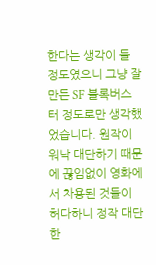한다는 생각이 들 정도였으니 그냥 잘 만든 SF 블록버스터 정도로만 생각했었습니다. 원작이 워낙 대단하기 때문에 끊임없이 영화에서 차용된 것들이 허다하니 정작 대단한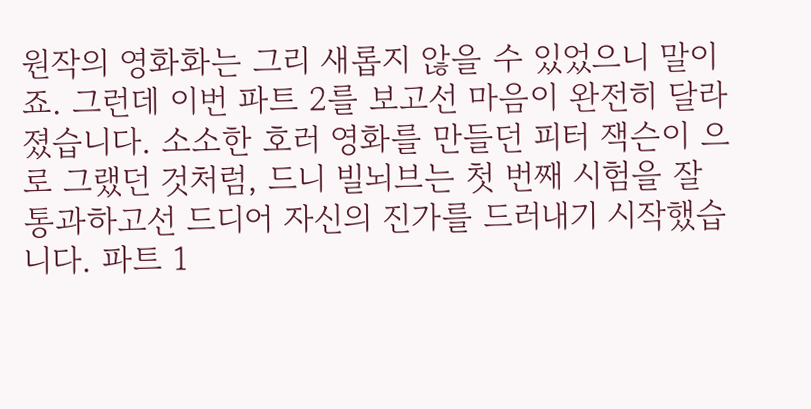원작의 영화화는 그리 새롭지 않을 수 있었으니 말이죠. 그런데 이번 파트 2를 보고선 마음이 완전히 달라졌습니다. 소소한 호러 영화를 만들던 피터 잭슨이 으로 그랬던 것처럼, 드니 빌뇌브는 첫 번째 시험을 잘 통과하고선 드디어 자신의 진가를 드러내기 시작했습니다. 파트 1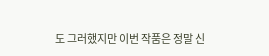도 그러했지만 이번 작품은 정말 신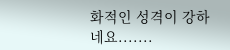화적인 성격이 강하네요.......